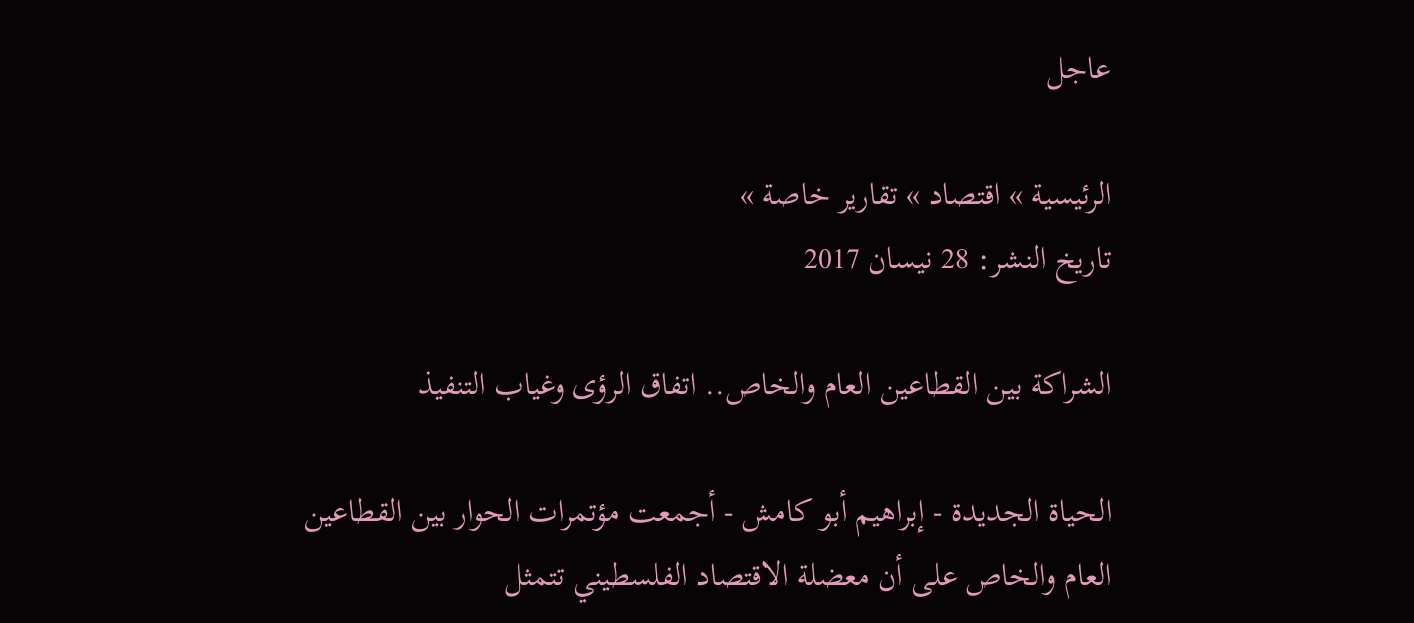عاجل

الرئيسية » اقتصاد » تقارير خاصة »
تاريخ النشر: 28 نيسان 2017

الشراكة بين القطاعين العام والخاص.. اتفاق الرؤى وغياب التنفيذ

الحياة الجديدة - إبراهيم أبو كامش - أجمعت مؤتمرات الحوار بين القطاعين العام والخاص على أن معضلة الاقتصاد الفلسطيني تتمثل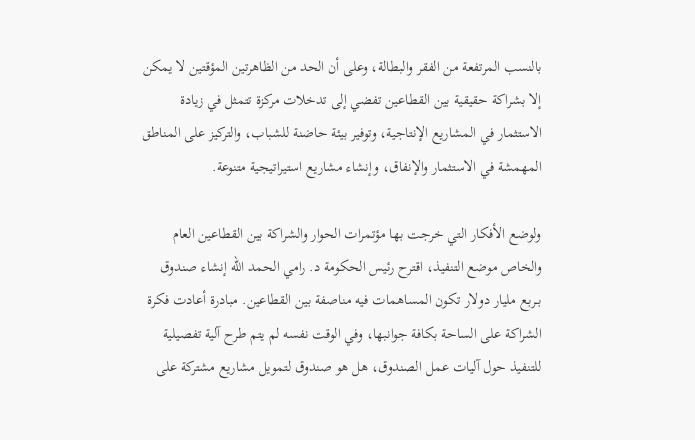بالنسب المرتفعة من الفقر والبطالة، وعلى أن الحد من الظاهرتين المؤقتين لا يمكن إلا بشراكة حقيقية بين القطاعين تفضي إلى تدخلات مركزة تتمثل في زيادة الاستثمار في المشاريع الإنتاجية، وتوفير بيئة حاضنة للشباب، والتركيز على المناطق المهمشة في الاستثمار والإنفاق، وإنشاء مشاريع استيراتيجية متنوعة.

ولوضع الأفكار التي خرجت بها مؤتمرات الحوار والشراكة بين القطاعين العام والخاص موضع التنفيذ، اقترح رئيس الحكومة د. رامي الحمد الله إنشاء صندوق بـربع مليار دولار تكون المساهمات فيه مناصفة بين القطاعين. مبادرة أعادت فكرة الشراكة على الساحة بكافة جوانبها، وفي الوقت نفسه لم يتم طرح آلية تفصيلية للتنفيذ حول آليات عمل الصندوق، هل هو صندوق لتمويل مشاريع مشتركة على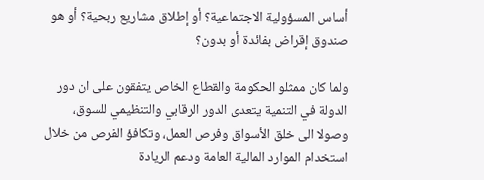أساس المسؤولية الاجتماعية؟ أو إطلاق مشاريع ربحية؟ أو هو صندوق إقراض بفائدة أو بدون؟

ولما كان ممثلو الحكومة والقطاع الخاص يتفقون على ان دور الدولة في التنمية يتعدى الدور الرقابي والتنظيمي للسوق، وصولا الى خلق الأسواق وفرص العمل، وتكافؤ الفرص من خلال استخدام الموارد المالية العامة ودعم الريادة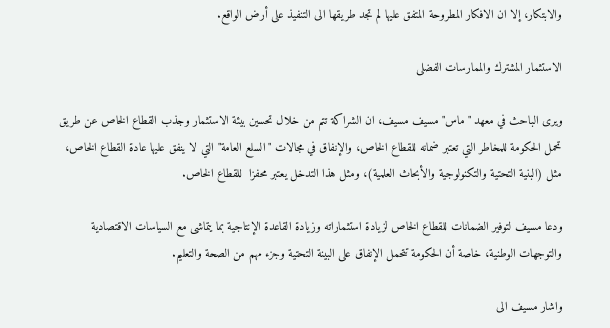والابتكار، إلا ان الافكار المطروحة المتفق عليها لم تجد طريقها الى التنفيذ على أرض الواقع.

الاستثمار المشترك والممارسات الفضلى

ويرى الباحث في معهد "ماس" مسيف مسيف، ان الشراكة تتم من خلال تحسين بيئة الاستثمار وجذب القطاع الخاص عن طريق تحمل الحكومة للمخاطر التي تعتبر ضمانه للقطاع الخاص، والإنفاق في مجالات "السلع العامة" التي لا ينفق عليها عادة القطاع الخاص، مثل (البنية التحتية والتكنولوجية والأبحاث العلمية)، ومثل هذا التدخل يعتبر محفزا  للقطاع الخاص.

ودعا مسيف لتوفير الضمانات للقطاع الخاص لزيادة استثماراته وزيادة القاعدة الإنتاجية بما يتماشى مع السياسات الاقتصادية والتوجهات الوطنية، خاصة أن الحكومة تتحمل الإنفاق على البينة التحتية وجزء مهم من الصحة والتعليم.

واشار مسيف الى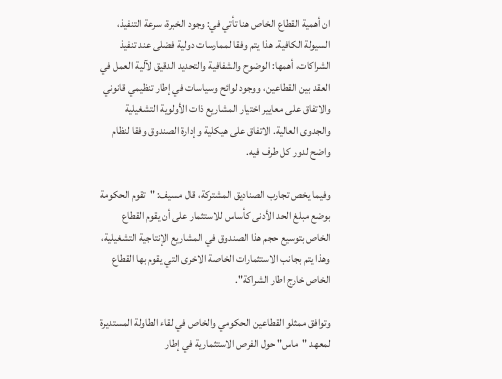ان أهمية القطاع الخاص هنا تأتي في: وجود الخبرة، سرعة التنفيذ، السيولة الكافية. هذا يتم وفقا لممارسات دولية فضلى عند تنفيذ الشراكات، أهمها: الوضوح والشفافية والتحديد الدقيق لآلية العمل في العقد بين القطاعين، ووجود لوائح وسياسات في إطار تنظيمي قانوني والاتفاق على معايير اختيار المشاريع ذات الأولوية التشغيلية والجدوى العالية. الاتفاق على هيكلية وإدارة الصندوق وفقا لنظام واضح لدور كل طرف فيه.

وفيما يخص تجارب الصناديق المشتركة، قال مسيف: "تقوم الحكومة بوضع مبلغ الحد الأدنى كأساس للاستثمار على أن يقوم القطاع الخاص بتوسيع حجم هذا الصندوق في المشاريع الإنتاجية التشغيلية، وهذا يتم بجانب الاستثمارات الخاصة الاخرى التي يقوم بها القطاع الخاص خارج اطار الشراكة".

وتوافق ممثلو القطاعين الحكومي والخاص في لقاء الطاولة المستديرة لمعهد "ماس" حول الفرص الاستثمارية في إطار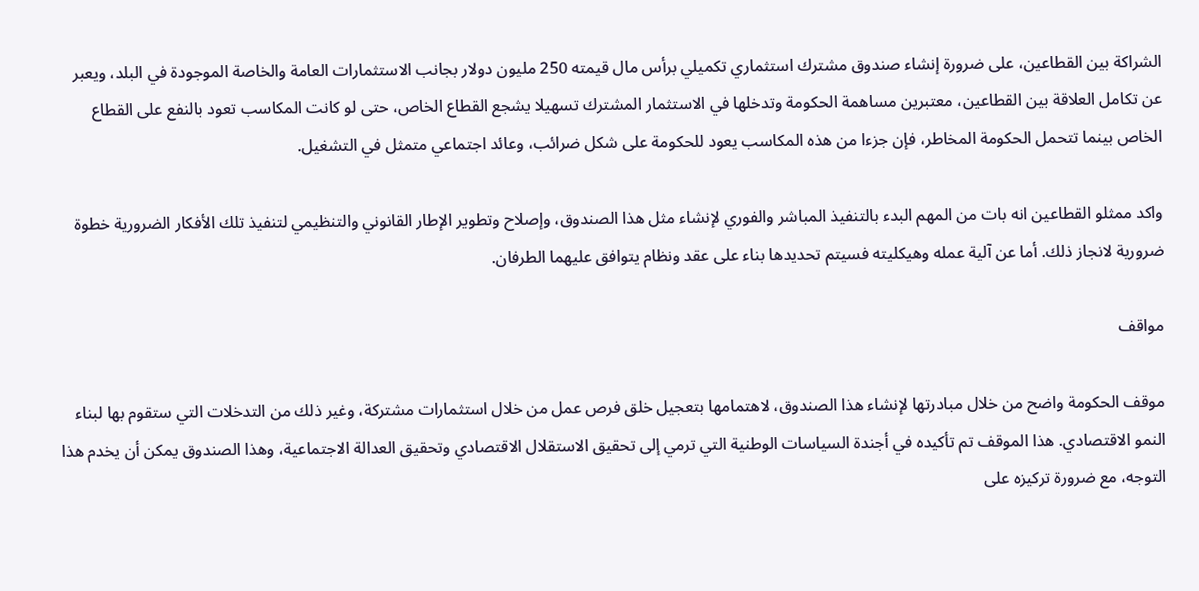الشراكة بين القطاعين، على ضرورة إنشاء صندوق مشترك استثماري تكميلي برأس مال قيمته 250 مليون دولار بجانب الاستثمارات العامة والخاصة الموجودة في البلد، ويعبر عن تكامل العلاقة بين القطاعين، معتبرين مساهمة الحكومة وتدخلها في الاستثمار المشترك تسهيلا يشجع القطاع الخاص، حتى لو كانت المكاسب تعود بالنفع على القطاع الخاص بينما تتحمل الحكومة المخاطر، فإن جزءا من هذه المكاسب يعود للحكومة على شكل ضرائب، وعائد اجتماعي متمثل في التشغيل.

واكد ممثلو القطاعين انه بات من المهم البدء بالتنفيذ المباشر والفوري لإنشاء مثل هذا الصندوق، وإصلاح وتطوير الإطار القانوني والتنظيمي لتنفيذ تلك الأفكار الضرورية خطوة ضرورية لانجاز ذلك. أما عن آلية عمله وهيكليته فسيتم تحديدها بناء على عقد ونظام يتوافق عليهما الطرفان.

مواقف

موقف الحكومة واضح من خلال مبادرتها لإنشاء هذا الصندوق، لاهتمامها بتعجيل خلق فرص عمل من خلال استثمارات مشتركة، وغير ذلك من التدخلات التي ستقوم بها لبناء النمو الاقتصادي. هذا الموقف تم تأكيده في أجندة السياسات الوطنية التي ترمي إلى تحقيق الاستقلال الاقتصادي وتحقيق العدالة الاجتماعية، وهذا الصندوق يمكن أن يخدم هذا التوجه، مع ضرورة تركيزه على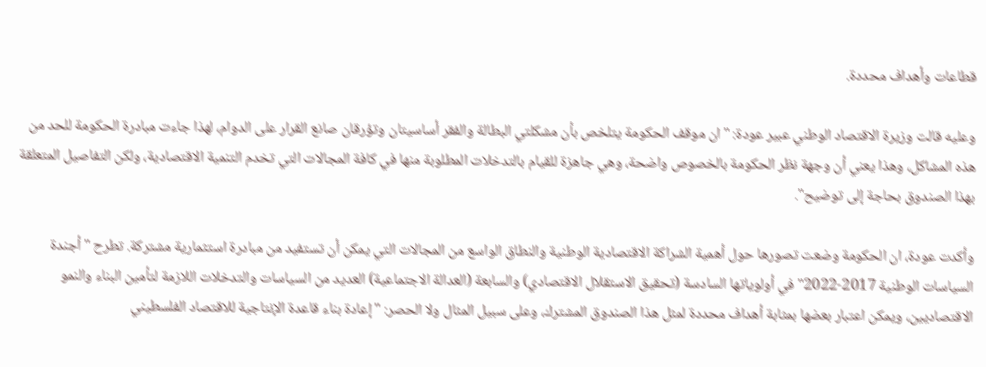قطاعات وأهداف محددة.

وعليه قالت وزيرة الاقتصاد الوطني عبير عودة: "ان موقف الحكومة يتلخص بأن مشكلتي البطالة والفقر أساسيتان وتؤرقان صانع القرار على الدوام، لهذا جاءت مبادرة الحكومة للحد من هذه المشاكل، وهذا يعني أن وجهة نظر الحكومة بالخصوص واضحة، وهي جاهزة للقيام بالتدخلات المطلوبة منها في كافة المجالات التي تخدم التنمية الاقتصادية، ولكن التفاصيل المتعلقة بهذا الصندوق بحاجة إلى توضيح".

وأكدت عودة، ان الحكومة وضعت تصورها حول أهمية الشراكة الاقتصادية الوطنية والنطاق الواسع من المجالات التي يمكن أن تستفيد من مبادرة استثمارية مشتركة. تطرح "أجندة السياسات الوطنية 2017-2022" في أولوياتها السادسة (تحقيق الاستقلال الاقتصادي) والسابعة (العدالة الاجتماعية) العديد من السياسات والتدخلات اللازمة لتأمين البناء والنمو الاقتصاديين، ويمكن اعتبار بعضها بمثابة أهداف محددة لمثل هذا الصندوق المشترك، وعلى سبيل المثال ولا الحصر: "إعادة بناء قاعدة الإنتاجية للاقتصاد الفلسطيني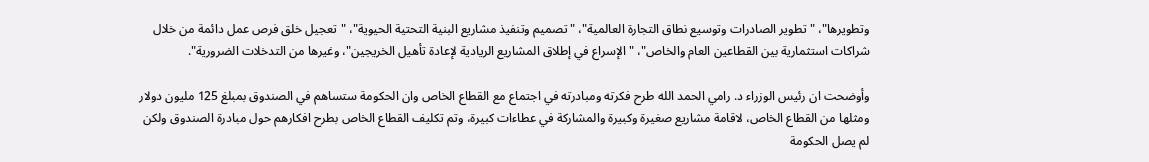وتطويرها"، "تطوير الصادرات وتوسيع نطاق التجارة العالمية"، "تصميم وتنفيذ مشاريع البنية التحتية الحيوية"، "تعجيل خلق فرص عمل دائمة من خلال شراكات استثمارية بين القطاعين العام والخاص"، "الإسراع في إطلاق المشاريع الريادية لإعادة تأهيل الخريجين"، وغيرها من التدخلات الضرورية".

وأوضحت ان رئيس الوزراء د. رامي الحمد الله طرح فكرته ومبادرته في اجتماع مع القطاع الخاص وان الحكومة ستساهم في الصندوق بمبلغ 125 مليون دولار ومثلها من القطاع الخاص، لاقامة مشاريع صغيرة وكبيرة والمشاركة في عطاءات كبيرة، وتم تكليف القطاع الخاص بطرح افكارهم حول مبادرة الصندوق ولكن لم يصل الحكومة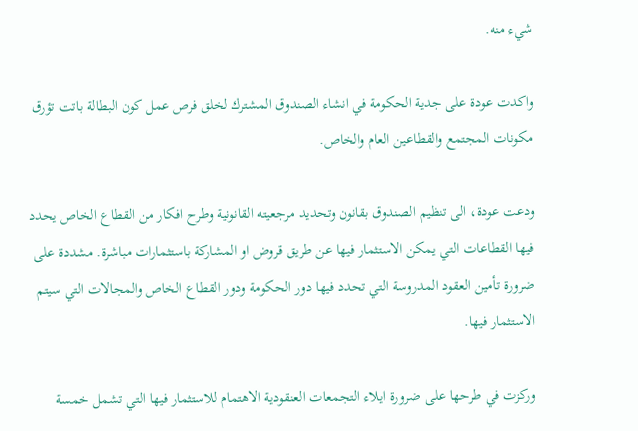شيء منه.

واكدت عودة على جدية الحكومة في انشاء الصندوق المشترك لخلق فرص عمل كون البطالة باتت تؤرق مكونات المجتمع والقطاعين العام والخاص.

ودعت عودة، الى تنظيم الصندوق بقانون وتحديد مرجعيته القانونية وطرح افكار من القطاع الخاص يحدد فيها القطاعات التي يمكن الاستثمار فيها عن طريق قروض او المشاركة باستثمارات مباشرة. مشددة على ضرورة تأمين العقود المدروسة التي تحدد فيها دور الحكومة ودور القطاع الخاص والمجالات التي سيتم الاستثمار فيها.

وركزت في طرحها على ضرورة ايلاء التجمعات العنقودية الاهتمام للاستثمار فيها التي تشمل خمسة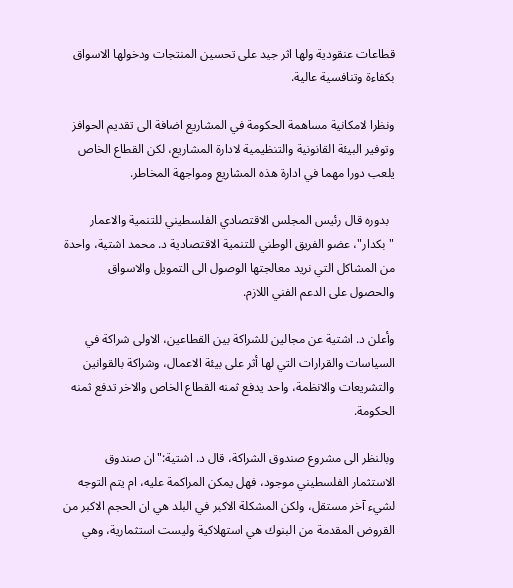قطاعات عنقودية ولها اثر جيد على تحسين المنتجات ودخولها الاسواق بكفاءة وتنافسية عالية.

ونظرا لامكانية مساهمة الحكومة في المشاريع اضافة الى تقديم الحوافز وتوفير البيئة القانونية والتنظيمية لادارة المشاريع، لكن القطاع الخاص يلعب دورا مهما في ادارة هذه المشاريع ومواجهة المخاطر.

  بدوره قال رئيس المجلس الاقتصادي الفلسطيني للتنمية والاعمار "بكدار"، عضو الفريق الوطني للتنمية الاقتصادية د. محمد اشتية، واحدة من المشاكل التي نريد معالجتها الوصول الى التمويل والاسواق والحصول على الدعم الفني اللازم.

وأعلن د. اشتية عن مجالين للشراكة بين القطاعين، الاولى شراكة في السياسات والقرارات التي لها أثر على بيئة الاعمال، وشراكة بالقوانين والتشريعات والانظمة، واحد يدفع ثمنه القطاع الخاص والاخر تدفع ثمنه الحكومة.

وبالنظر الى مشروع صندوق الشراكة، قال د. اشتية:"ان صندوق الاستثمار الفلسطيني موجود، فهل يمكن المراكمة عليه، ام يتم التوجه لشيء آخر مستقل، ولكن المشكلة الاكبر في البلد هي ان الحجم الاكبر من القروض المقدمة من البنوك هي استهلاكية وليست استثمارية، وهي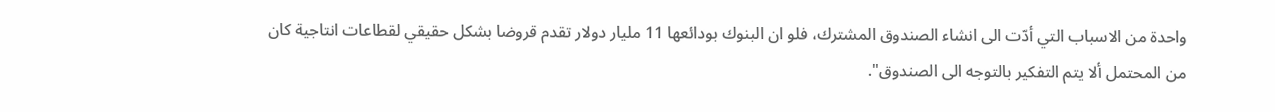واحدة من الاسباب التي أدّت الى انشاء الصندوق المشترك، فلو ان البنوك بودائعها 11 مليار دولار تقدم قروضا بشكل حقيقي لقطاعات انتاجية كان من المحتمل ألا يتم التفكير بالتوجه الى الصندوق".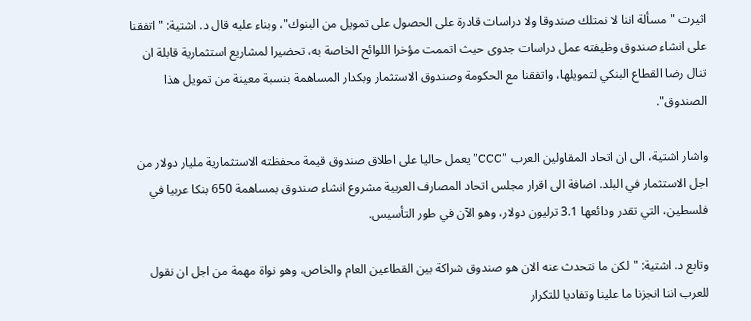اثيرت "مسألة اننا لا نمتلك صندوقا ولا دراسات قادرة على الحصول على تمويل من البنوك"، وبناء عليه قال د. اشتية: "اتفقنا على انشاء صندوق وظيفته عمل دراسات جدوى حيث اتممت مؤخرا اللوائح الخاصة به، تحضيرا لمشاريع استثمارية قابلة ان تنال رضا القطاع البنكي لتمويلها، واتفقنا مع الحكومة وصندوق الاستثمار وبكدار المساهمة بنسبة معينة من تمويل هذا الصندوق".

واشار اشتية، الى ان اتحاد المقاولين العرب "CCC" يعمل حاليا على اطلاق صندوق قيمة محفظته الاستثمارية مليار دولار من اجل الاستثمار في البلد. اضافة الى اقرار مجلس اتحاد المصارف العربية مشروع انشاء صندوق بمساهمة 650 بنكا عربيا في فلسطين، التي تقدر ودائعها 3.1 ترليون دولار، وهو الآن في طور التأسيس.

وتابع د. اشتية: "لكن ما نتحدث عنه الان هو صندوق شراكة بين القطاعين العام والخاص، وهو نواة مهمة من اجل ان نقول للعرب اننا انجزنا ما علينا وتفاديا للتكرار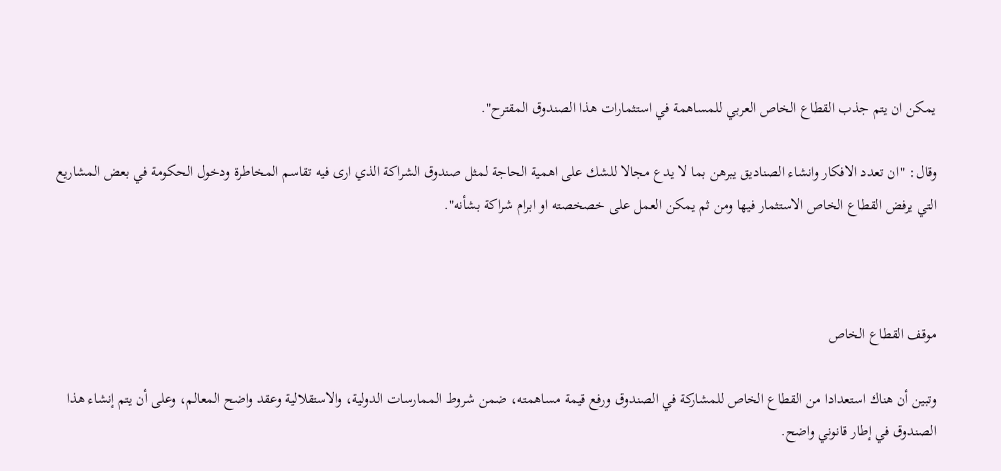يمكن ان يتم جذب القطاع الخاص العربي للمساهمة في استثمارات هذا الصندوق المقترح".

وقال: "ان تعدد الافكار وانشاء الصناديق يبرهن بما لا يدع مجالا للشك على اهمية الحاجة لمثل صندوق الشراكة الذي ارى فيه تقاسم المخاطرة ودخول الحكومة في بعض المشاريع التي يرفض القطاع الخاص الاستثمار فيها ومن ثم يمكن العمل على خصخصته او ابرام شراكة بشأنه".



موقف القطاع الخاص

وتبين أن هناك استعدادا من القطاع الخاص للمشاركة في الصندوق ورفع قيمة مساهمته، ضمن شروط الممارسات الدولية، والاستقلالية وعقد واضح المعالم، وعلى أن يتم إنشاء هذا الصندوق في إطار قانوني واضح.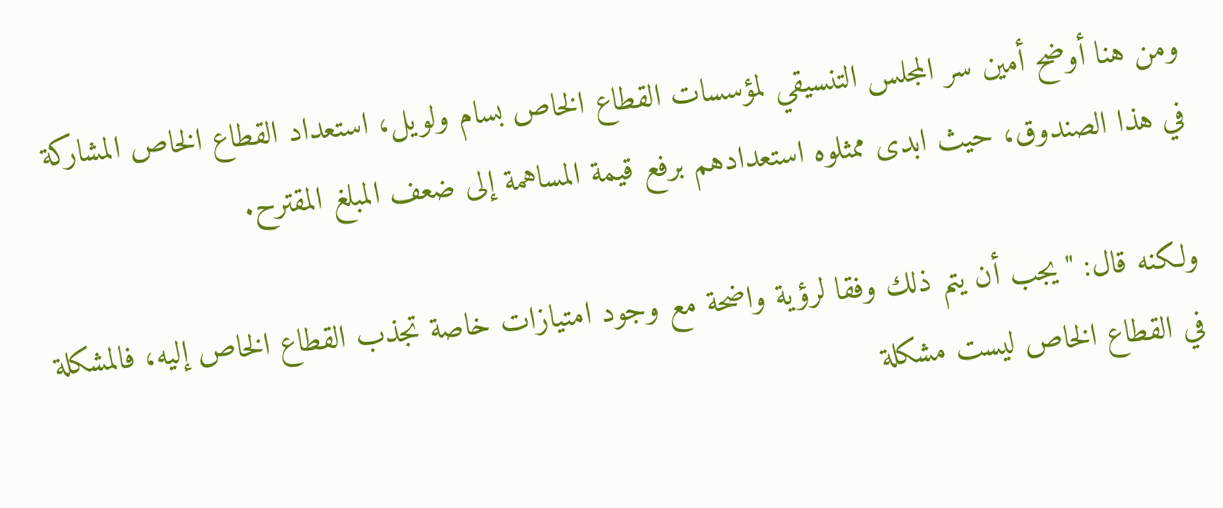ومن هنا أوضح أمين سر المجلس التنسيقي لمؤسسات القطاع الخاص بسام ولويل، استعداد القطاع الخاص المشاركة في هذا الصندوق، حيث ابدى ممثلوه استعدادهم برفع قيمة المساهمة إلى ضعف المبلغ المقترح.

ولكنه قال: "يجب أن يتم ذلك وفقا لرؤية واضحة مع وجود امتيازات خاصة تجذب القطاع الخاص إليه، فالمشكلة في القطاع الخاص ليست مشكلة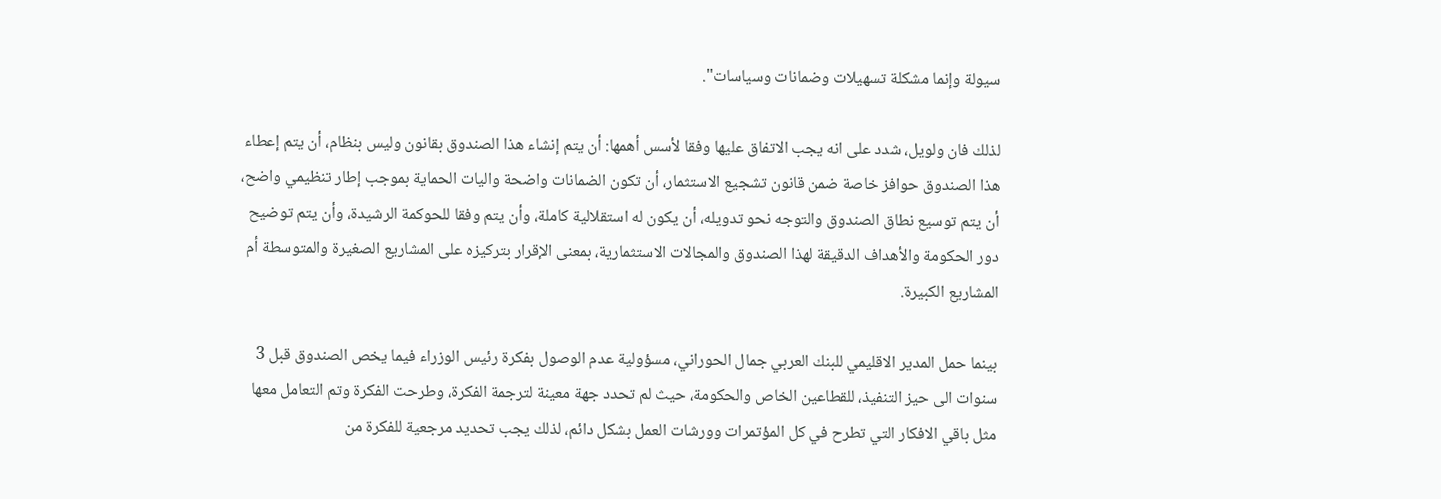سيولة وإنما مشكلة تسهيلات وضمانات وسياسات".

لذلك فان ولويل، شدد على انه يجب الاتفاق عليها وفقا لأسس أهمها: أن يتم إنشاء هذا الصندوق بقانون وليس بنظام، أن يتم إعطاء هذا الصندوق حوافز خاصة ضمن قانون تشجيع الاستثمار، أن تكون الضمانات واضحة واليات الحماية بموجب إطار تنظيمي واضح، أن يتم توسيع نطاق الصندوق والتوجه نحو تدويله، أن يكون له استقلالية كاملة، وأن يتم وفقا للحوكمة الرشيدة، وأن يتم توضيح دور الحكومة والأهداف الدقيقة لهذا الصندوق والمجالات الاستثمارية، بمعنى الإقرار بتركيزه على المشاريع الصغيرة والمتوسطة أم المشاريع الكبيرة.

بينما حمل المدير الاقليمي للبنك العربي جمال الحوراني، مسؤولية عدم الوصول بفكرة رئيس الوزراء فيما يخص الصندوق قبل 3 سنوات الى حيز التنفيذ، للقطاعين الخاص والحكومة، حيث لم تحدد جهة معينة لترجمة الفكرة، وطرحت الفكرة وتم التعامل معها مثل باقي الافكار التي تطرح في كل المؤتمرات وورشات العمل بشكل دائم، لذلك يجب تحديد مرجعية للفكرة من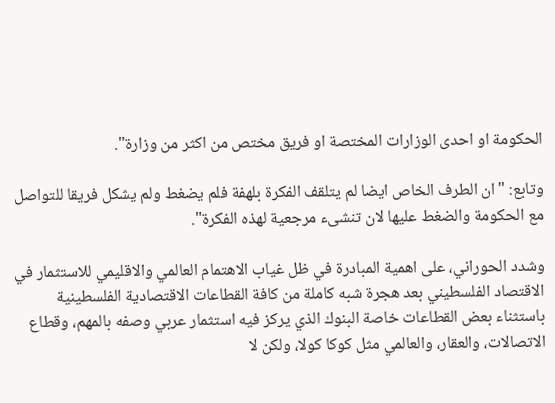الحكومة او احدى الوزارات المختصة او فريق مختص من اكثر من وزارة".

وتابع: "ان الطرف الخاص ايضا لم يتلقف الفكرة بلهفة فلم يضغط ولم يشكل فريقا للتواصل مع الحكومة والضغط عليها لان تنشىء مرجعية لهذه الفكرة".

وشدد الحوراني، على اهمية المبادرة في ظل غياب الاهتمام العالمي والاقليمي للاستثمار في الاقتصاد الفلسطيني بعد هجرة شبه كاملة من كافة القطاعات الاقتصادية الفلسطينية باستثناء بعض القطاعات خاصة البنوك الذي يركز فيه استثمار عربي وصفه بالمهم، وقطاع الاتصالات، والعقار، والعالمي مثل كوكا كولا، ولكن لا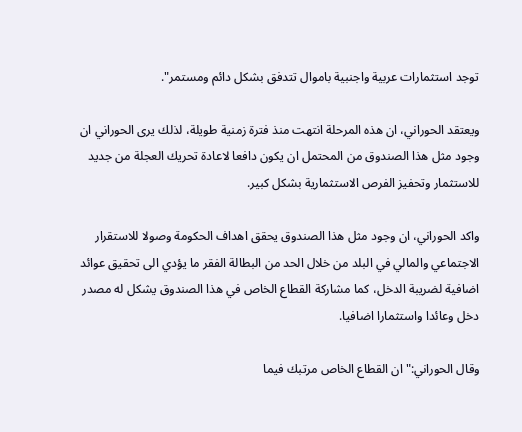توجد استثمارات عربية واجنبية باموال تتدفق بشكل دائم ومستمر".

ويعتقد الحوراني، ان هذه المرحلة انتهت منذ فترة زمنية طويلة، لذلك يرى الحوراني ان وجود مثل هذا الصندوق من المحتمل ان يكون دافعا لاعادة تحريك العجلة من جديد للاستثمار وتحفيز الفرص الاستثمارية بشكل كبير.

واكد الحوراني، ان وجود مثل هذا الصندوق يحقق اهداف الحكومة وصولا للاستقرار الاجتماعي والمالي في البلد من خلال الحد من البطالة الفقر ما يؤدي الى تحقيق عوائد اضافية لضريبة الدخل، كما مشاركة القطاع الخاص في هذا الصندوق يشكل له مصدر دخل وعائدا واستثمارا اضافيا.

وقال الحوراني:"ان القطاع الخاص مرتبك فيما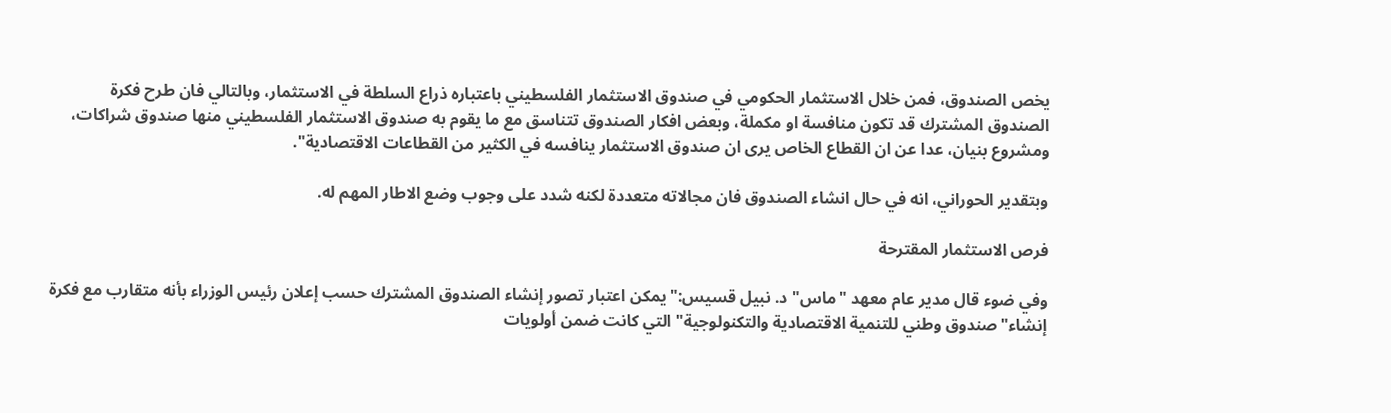يخص الصندوق، فمن خلال الاستثمار الحكومي في صندوق الاستثمار الفلسطيني باعتباره ذراع السلطة في الاستثمار، وبالتالي فان طرح فكرة الصندوق المشترك قد تكون منافسة او مكملة، وبعض افكار الصندوق تتناسق مع ما يقوم به صندوق الاستثمار الفلسطيني منها صندوق شراكات، ومشروع بنيان، عدا عن ان القطاع الخاص يرى ان صندوق الاستثمار ينافسه في الكثير من القطاعات الاقتصادية".

وبتقدير الحوراني، انه في حال انشاء الصندوق فان مجالاته متعددة لكنه شدد على وجوب وضع الاطار المهم له.

فرص الاستثمار المقترحة

وفي ضوء قال مدير عام معهد "ماس" د. نبيل قسيس:"يمكن اعتبار تصور إنشاء الصندوق المشترك حسب إعلان رئيس الوزراء بأنه متقارب مع فكرة إنشاء"صندوق وطني للتنمية الاقتصادية والتكنولوجية" التي كانت ضمن أولويات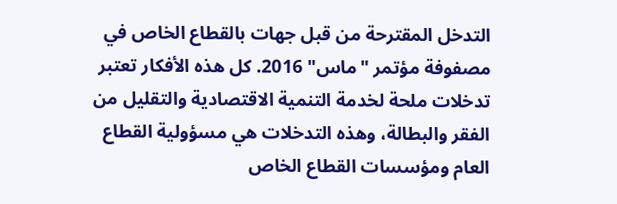التدخل المقترحة من قبل جهات بالقطاع الخاص في مصفوفة مؤتمر "ماس" 2016. كل هذه الأفكار تعتبر تدخلات ملحة لخدمة التنمية الاقتصادية والتقليل من الفقر والبطالة، وهذه التدخلات هي مسؤولية القطاع العام ومؤسسات القطاع الخاص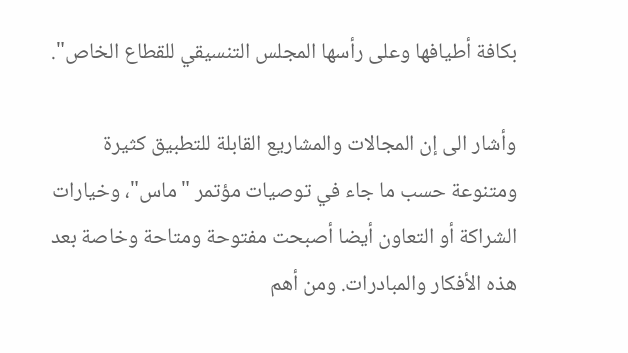بكافة أطيافها وعلى رأسها المجلس التنسيقي للقطاع الخاص".

وأشار الى إن المجالات والمشاريع القابلة للتطبيق كثيرة ومتنوعة حسب ما جاء في توصيات مؤتمر "ماس"، وخيارات الشراكة أو التعاون أيضا أصبحت مفتوحة ومتاحة وخاصة بعد هذه الأفكار والمبادرات. ومن أهم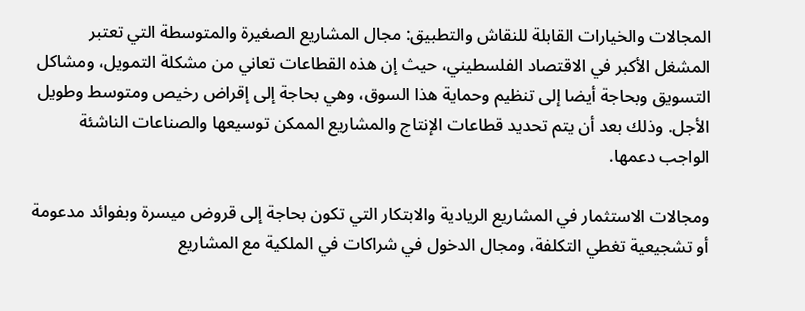المجالات والخيارات القابلة للنقاش والتطبيق: مجال المشاريع الصغيرة والمتوسطة التي تعتبر المشغل الأكبر في الاقتصاد الفلسطيني، حيث إن هذه القطاعات تعاني من مشكلة التمويل، ومشاكل التسويق وبحاجة أيضا إلى تنظيم وحماية هذا السوق، وهي بحاجة إلى إقراض رخيص ومتوسط وطويل الأجل. وذلك بعد أن يتم تحديد قطاعات الإنتاج والمشاريع الممكن توسيعها والصناعات الناشئة الواجب دعمها.

ومجالات الاستثمار في المشاريع الريادية والابتكار التي تكون بحاجة إلى قروض ميسرة وبفوائد مدعومة أو تشجيعية تغطي التكلفة، ومجال الدخول في شراكات في الملكية مع المشاريع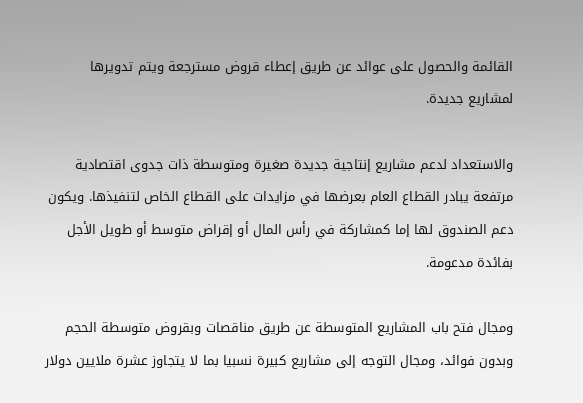القائمة والحصول على عوائد عن طريق إعطاء قروض مسترجعة ويتم تدويرها لمشاريع جديدة.

والاستعداد لدعم مشاريع إنتاجية جديدة صغيرة ومتوسطة ذات جدوى اقتصادية مرتفعة يبادر القطاع العام بعرضها في مزايدات على القطاع الخاص لتنفيذها. ويكون دعم الصندوق لها إما كمشاركة في رأس المال أو إقراض متوسط أو طويل الأجل بفائدة مدعومة.

ومجال فتح باب المشاريع المتوسطة عن طريق مناقصات وبقروض متوسطة الحجم وبدون فوائد، ومجال التوجه إلى مشاريع كبيرة نسبيا بما لا يتجاوز عشرة ملايين دولار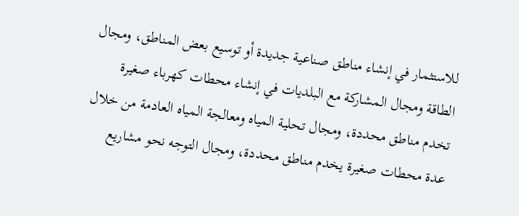للاستثمار في إنشاء مناطق صناعية جديدة أو توسيع بعض المناطق، ومجال الطاقة ومجال المشاركة مع البلديات في إنشاء محطات كهرباء صغيرة تخدم مناطق محددة، ومجال تحلية المياه ومعالجة المياه العادمة من خلال عدة محطات صغيرة يخدم مناطق محددة، ومجال التوجه نحو مشاريع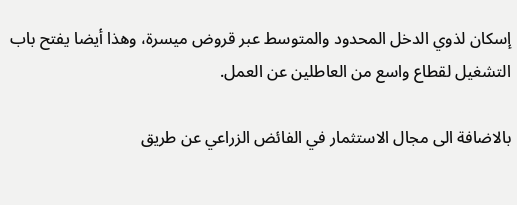إسكان لذوي الدخل المحدود والمتوسط عبر قروض ميسرة، وهذا أيضا يفتح باب التشغيل لقطاع واسع من العاطلين عن العمل.

بالاضافة الى مجال الاستثمار في الفائض الزراعي عن طريق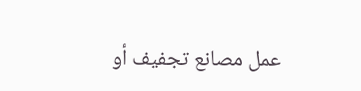عمل مصانع تجفيف أو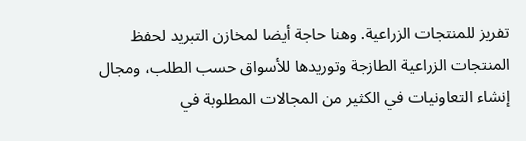تفريز للمنتجات الزراعية. وهنا حاجة أيضا لمخازن التبريد لحفظ المنتجات الزراعية الطازجة وتوريدها للأسواق حسب الطلب، ومجال إنشاء التعاونيات في الكثير من المجالات المطلوبة في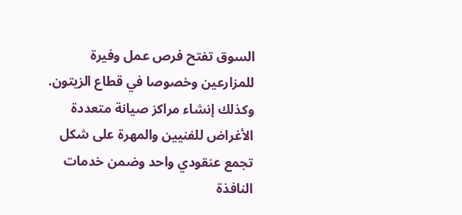السوق تفتح فرص عمل وفيرة للمزارعين وخصوصا في قطاع الزيتون. وكذلك إنشاء مراكز صيانة متعددة الأغراض للفنيين والمهرة على شكل تجمع عنقودي واحد وضمن خدمات النافذة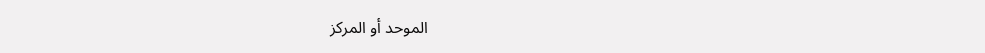الموحد أو المركز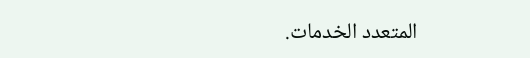المتعدد الخدمات.